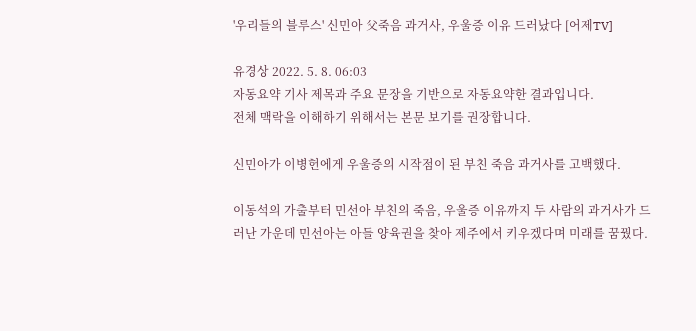'우리들의 블루스' 신민아 父죽음 과거사, 우울증 이유 드러났다 [어제TV]

유경상 2022. 5. 8. 06:03
자동요약 기사 제목과 주요 문장을 기반으로 자동요약한 결과입니다.
전체 맥락을 이해하기 위해서는 본문 보기를 권장합니다.

신민아가 이병헌에게 우울증의 시작점이 된 부친 죽음 과거사를 고백했다.

이동석의 가출부터 민선아 부친의 죽음, 우울증 이유까지 두 사람의 과거사가 드러난 가운데 민선아는 아들 양육권을 찾아 제주에서 키우겠다며 미래를 꿈꿨다.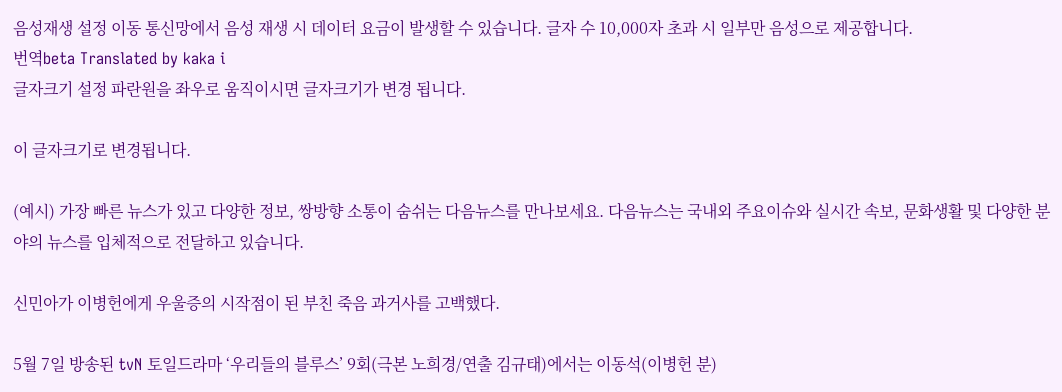음성재생 설정 이동 통신망에서 음성 재생 시 데이터 요금이 발생할 수 있습니다. 글자 수 10,000자 초과 시 일부만 음성으로 제공합니다.
번역beta Translated by kaka i
글자크기 설정 파란원을 좌우로 움직이시면 글자크기가 변경 됩니다.

이 글자크기로 변경됩니다.

(예시) 가장 빠른 뉴스가 있고 다양한 정보, 쌍방향 소통이 숨쉬는 다음뉴스를 만나보세요. 다음뉴스는 국내외 주요이슈와 실시간 속보, 문화생활 및 다양한 분야의 뉴스를 입체적으로 전달하고 있습니다.

신민아가 이병헌에게 우울증의 시작점이 된 부친 죽음 과거사를 고백했다.

5월 7일 방송된 tvN 토일드라마 ‘우리들의 블루스’ 9회(극본 노희경/연출 김규태)에서는 이동석(이병헌 분)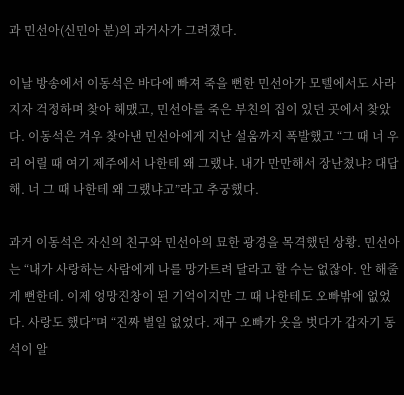과 민선아(신민아 분)의 과거사가 그려졌다.

이날 방송에서 이동석은 바다에 빠져 죽을 뻔한 민선아가 모텔에서도 사라지자 걱정하며 찾아 헤맸고, 민선아를 죽은 부친의 집이 있던 곳에서 찾았다. 이동석은 겨우 찾아낸 민선아에게 지난 설움까지 폭발했고 “그 때 너 우리 어릴 때 여기 제주에서 나한테 왜 그랬냐. 내가 만만해서 장난쳤냐? 대답해. 너 그 때 나한테 왜 그랬냐고”라고 추궁했다.

과거 이동석은 자신의 친구와 민선아의 묘한 광경을 목격했던 상황. 민선아는 “내가 사랑하는 사람에게 나를 망가트려 달라고 할 수는 없잖아. 안 해줄 게 뻔한데. 이제 엉망진창이 된 기억이지만 그 때 나한테도 오빠밖에 없었다. 사랑도 했다”며 “진짜 별일 없었다. 재구 오빠가 옷을 벗다가 갑자기 동석이 알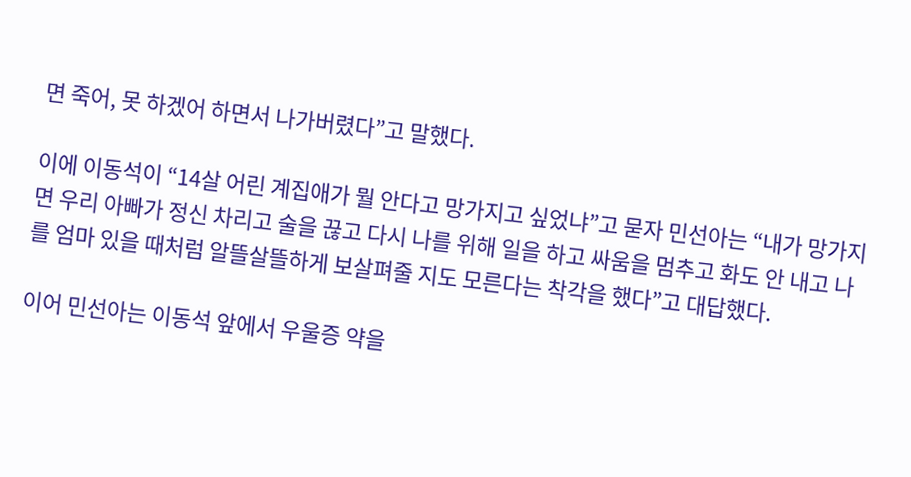면 죽어, 못 하겠어 하면서 나가버렸다”고 말했다.

이에 이동석이 “14살 어린 계집애가 뭘 안다고 망가지고 싶었냐”고 묻자 민선아는 “내가 망가지면 우리 아빠가 정신 차리고 술을 끊고 다시 나를 위해 일을 하고 싸움을 멈추고 화도 안 내고 나를 엄마 있을 때처럼 알뜰살뜰하게 보살펴줄 지도 모른다는 착각을 했다”고 대답했다.

이어 민선아는 이동석 앞에서 우울증 약을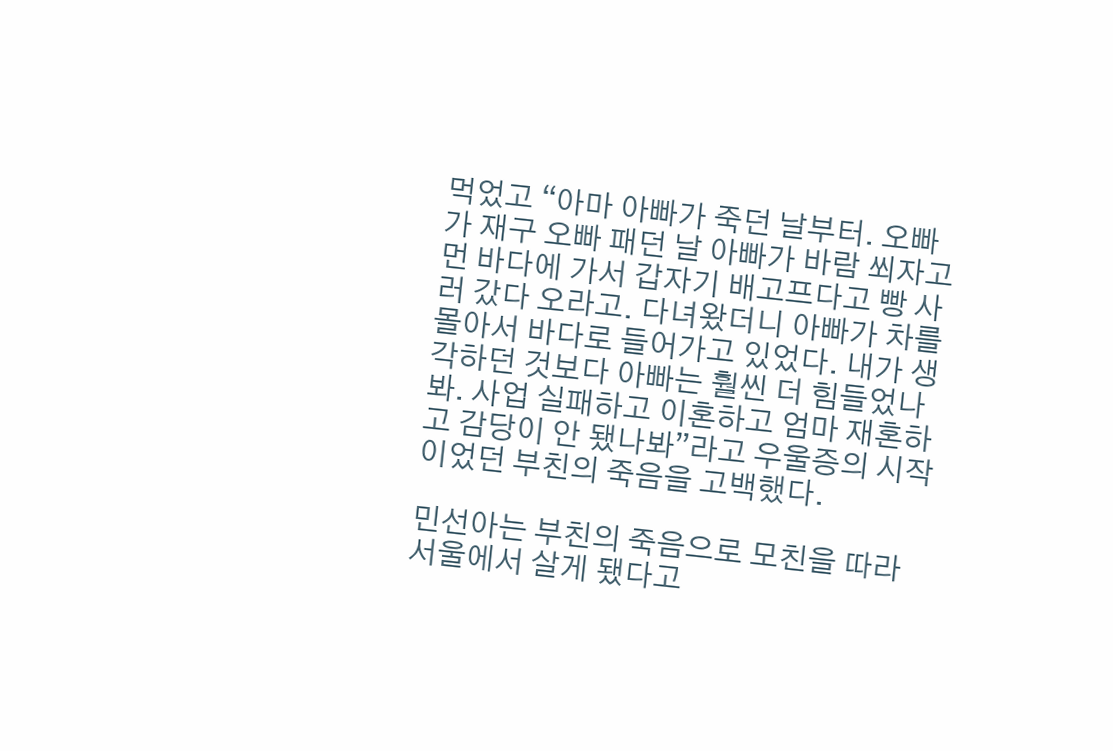먹었고 “아마 아빠가 죽던 날부터. 오빠가 재구 오빠 패던 날 아빠가 바람 쐬자고 먼 바다에 가서 갑자기 배고프다고 빵 사러 갔다 오라고. 다녀왔더니 아빠가 차를 몰아서 바다로 들어가고 있었다. 내가 생각하던 것보다 아빠는 훨씬 더 힘들었나봐. 사업 실패하고 이혼하고 엄마 재혼하고 감당이 안 됐나봐”라고 우울증의 시작이었던 부친의 죽음을 고백했다.

민선아는 부친의 죽음으로 모친을 따라 서울에서 살게 됐다고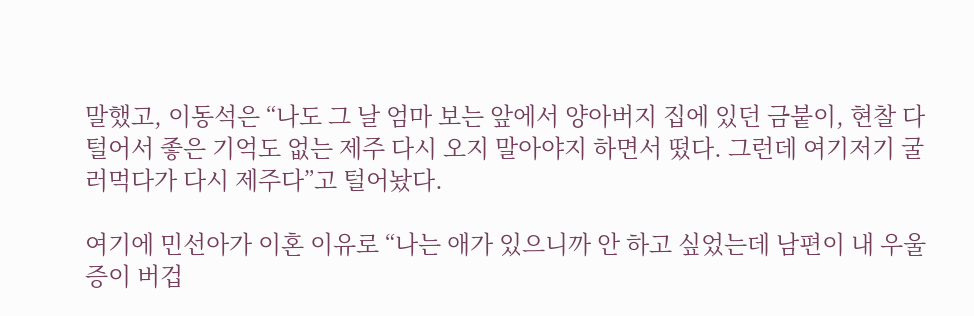말했고, 이동석은 “나도 그 날 엄마 보는 앞에서 양아버지 집에 있던 금붙이, 현찰 다 털어서 좋은 기억도 없는 제주 다시 오지 말아야지 하면서 떴다. 그런데 여기저기 굴러먹다가 다시 제주다”고 털어놨다.

여기에 민선아가 이혼 이유로 “나는 애가 있으니까 안 하고 싶었는데 남편이 내 우울증이 버겁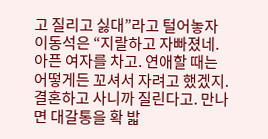고 질리고 싫대”라고 털어놓자 이동석은 “지랄하고 자빠졌네. 아픈 여자를 차고. 연애할 때는 어떻게든 꼬셔서 자려고 했겠지. 결혼하고 사니까 질린다고. 만나면 대갈통을 확 밟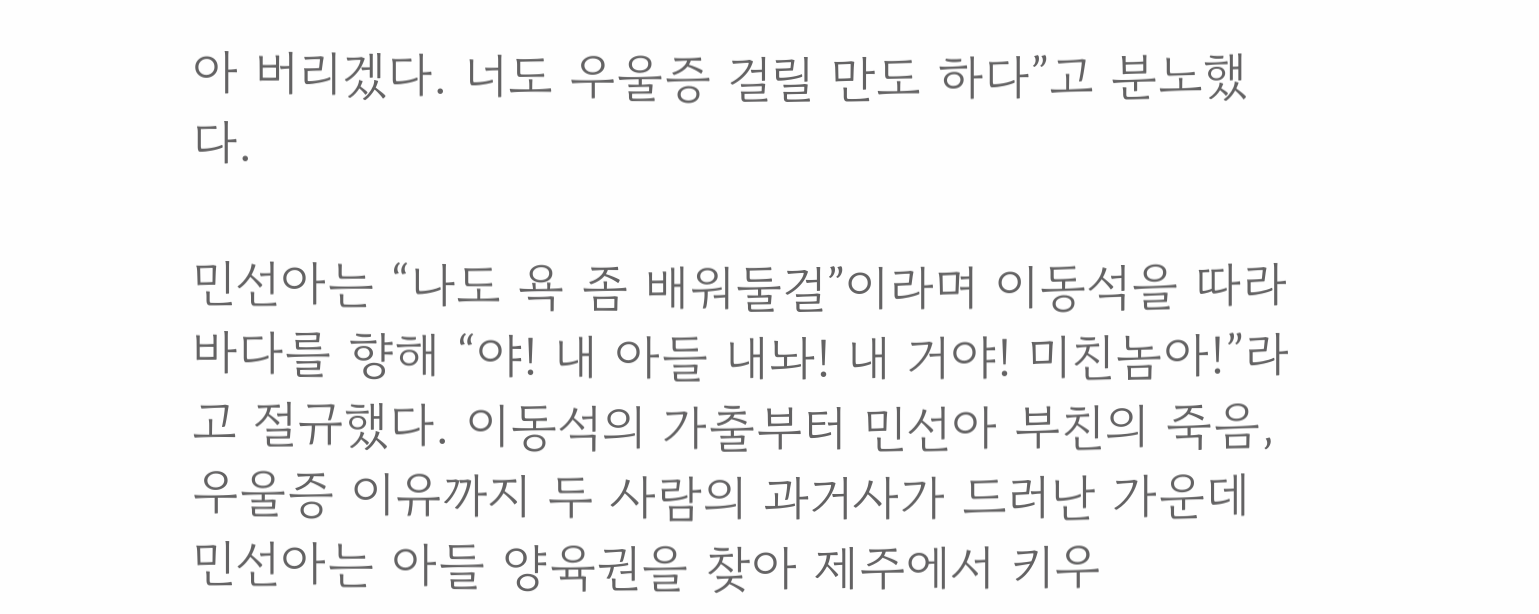아 버리겠다. 너도 우울증 걸릴 만도 하다”고 분노했다.

민선아는 “나도 욕 좀 배워둘걸”이라며 이동석을 따라 바다를 향해 “야! 내 아들 내놔! 내 거야! 미친놈아!”라고 절규했다. 이동석의 가출부터 민선아 부친의 죽음, 우울증 이유까지 두 사람의 과거사가 드러난 가운데 민선아는 아들 양육권을 찾아 제주에서 키우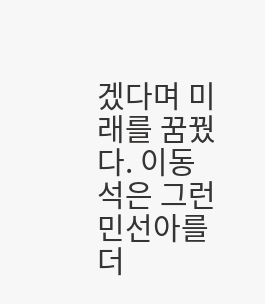겠다며 미래를 꿈꿨다. 이동석은 그런 민선아를 더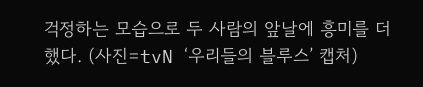걱정하는 모습으로 두 사람의 앞날에 흥미를 더했다. (사진=tvN ‘우리들의 블루스’ 캡처)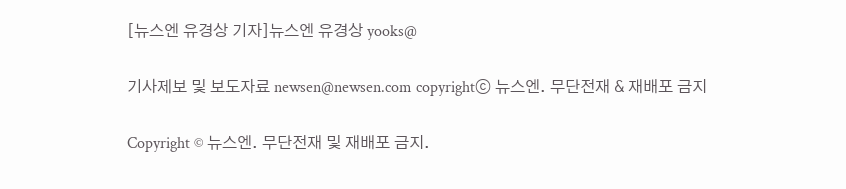[뉴스엔 유경상 기자]뉴스엔 유경상 yooks@

기사제보 및 보도자료 newsen@newsen.com copyrightⓒ 뉴스엔. 무단전재 & 재배포 금지

Copyright © 뉴스엔. 무단전재 및 재배포 금지.